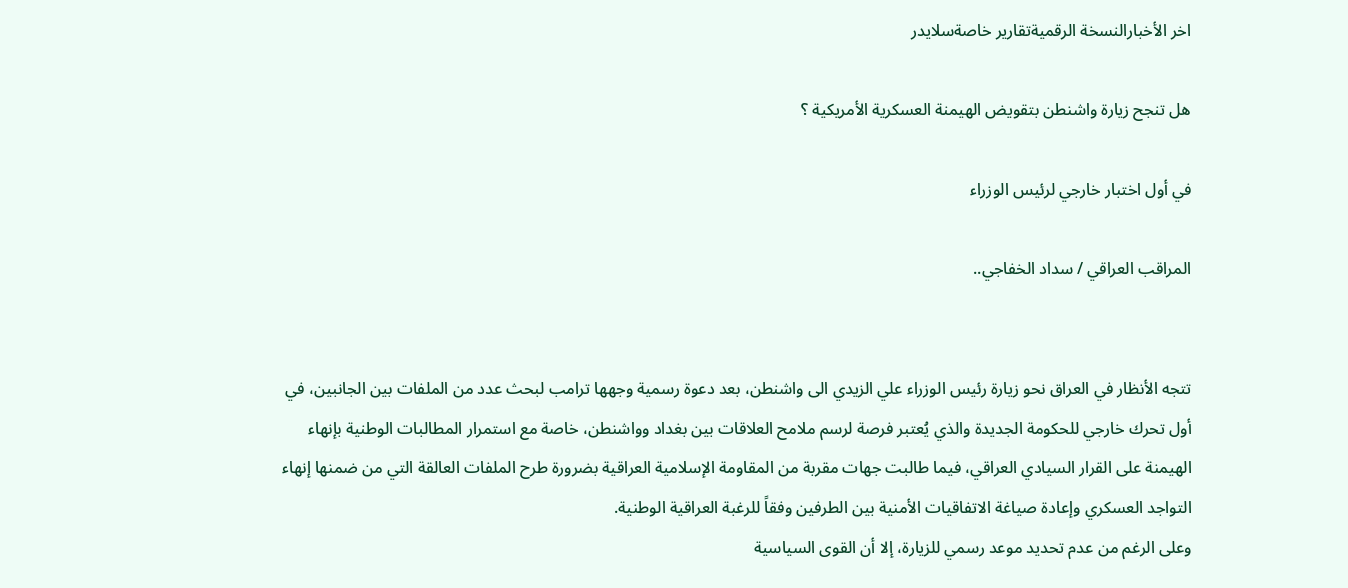اخر الأخبارالنسخة الرقميةتقارير خاصةسلايدر

هل تنجح زيارة واشنطن بتقويض الهيمنة العسكرية الأمريكية ؟

في أول اختبار خارجي لرئيس الوزراء

المراقب العراقي / سداد الخفاجي..


تتجه الأنظار في العراق نحو زيارة رئيس الوزراء علي الزيدي الى واشنطن، بعد دعوة رسمية وجهها ترامب لبحث عدد من الملفات بين الجانبين، في أول تحرك خارجي للحكومة الجديدة والذي يُعتبر فرصة لرسم ملامح العلاقات بين بغداد وواشنطن، خاصة مع استمرار المطالبات الوطنية بإنهاء الهيمنة على القرار السيادي العراقي، فيما طالبت جهات مقربة من المقاومة الإسلامية العراقية بضرورة طرح الملفات العالقة التي من ضمنها إنهاء التواجد العسكري وإعادة صياغة الاتفاقيات الأمنية بين الطرفين وفقاً للرغبة العراقية الوطنية.
وعلى الرغم من عدم تحديد موعد رسمي للزيارة، إلا أن القوى السياسية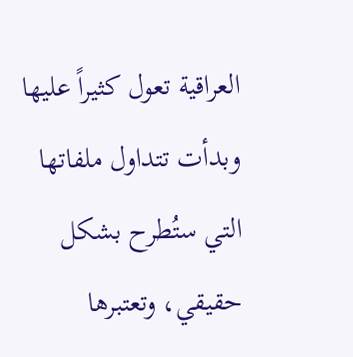العراقية تعول كثيراً عليها وبدأت تتداول ملفاتها التي ستُطرح بشكل حقيقي، وتعتبرها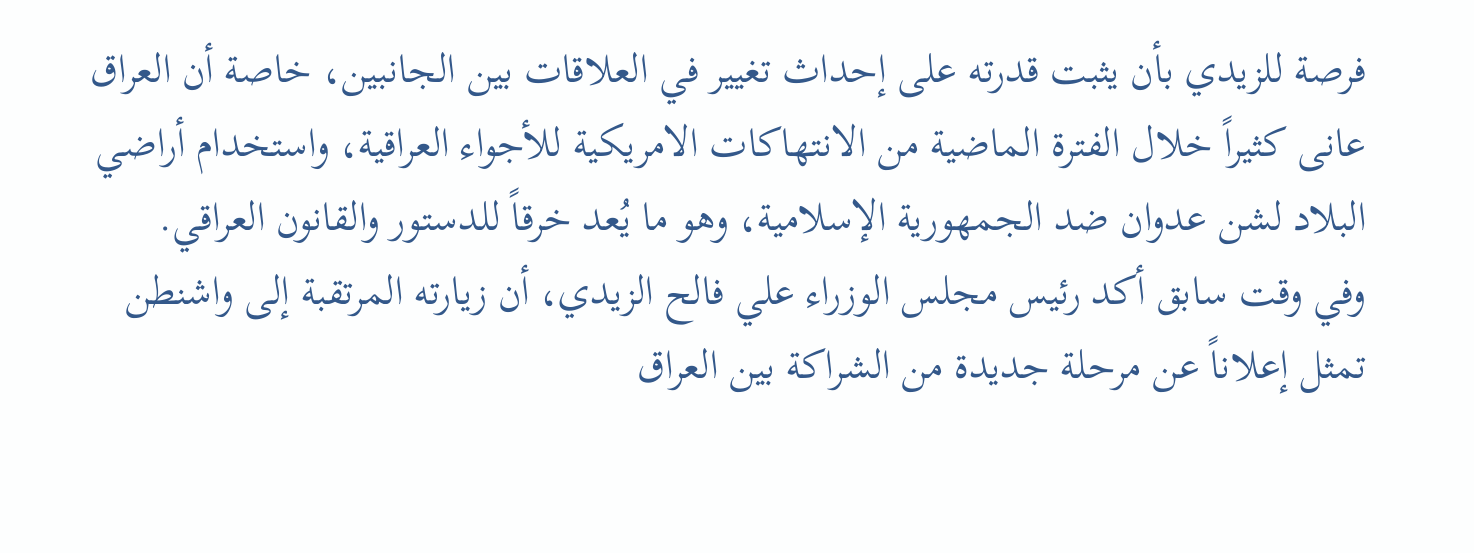فرصة للزيدي بأن يثبت قدرته على إحداث تغيير في العلاقات بين الجانبين، خاصة أن العراق عانى كثيراً خلال الفترة الماضية من الانتهاكات الامريكية للأجواء العراقية، واستخدام أراضي البلاد لشن عدوان ضد الجمهورية الإسلامية، وهو ما يُعد خرقاً للدستور والقانون العراقي.
وفي وقت سابق أكد رئيس مجلس الوزراء علي فالح الزيدي، أن زيارته المرتقبة إلى واشنطن تمثل إعلاناً عن مرحلة جديدة من الشراكة بين العراق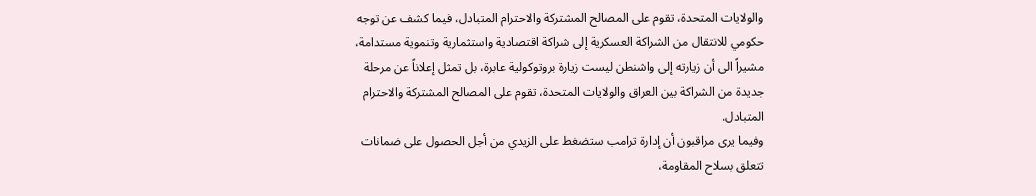والولايات المتحدة، تقوم على المصالح المشتركة والاحترام المتبادل، فيما كشف عن توجه حكومي للانتقال من الشراكة العسكرية إلى شراكة اقتصادية واستثمارية وتنموية مستدامة، مشيراً الى أن زيارته إلى واشنطن ليست زيارة بروتوكولية عابرة، بل تمثل إعلاناً عن مرحلة جديدة من الشراكة بين العراق والولايات المتحدة، تقوم على المصالح المشتركة والاحترام المتبادل.
وفيما يرى مراقبون أن إدارة ترامب ستضغط على الزيدي من أجل الحصول على ضمانات تتعلق بسلاح المقاومة،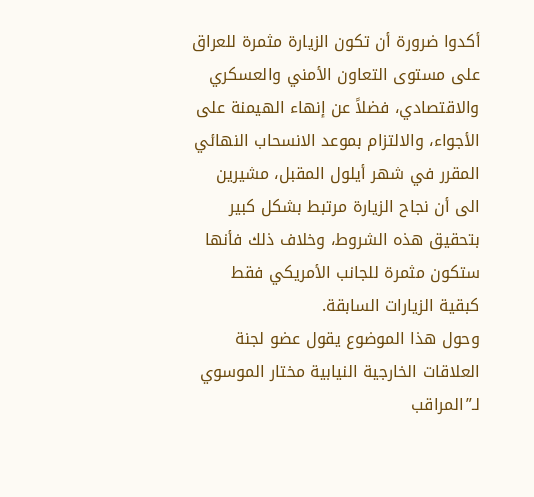أكدوا ضرورة أن تكون الزيارة مثمرة للعراق على مستوى التعاون الأمني والعسكري والاقتصادي، فضلاً عن إنهاء الهيمنة على الأجواء، والالتزام بموعد الانسحاب النهائي المقرر في شهر أيلول المقبل، مشيرين الى أن نجاح الزيارة مرتبط بشكل كبير بتحقيق هذه الشروط، وخلاف ذلك فأنها ستكون مثمرة للجانب الأمريكي فقط كبقية الزيارات السابقة.
وحول هذا الموضوع يقول عضو لجنة العلاقات الخارجية النيابية مختار الموسوي لـ”المراقب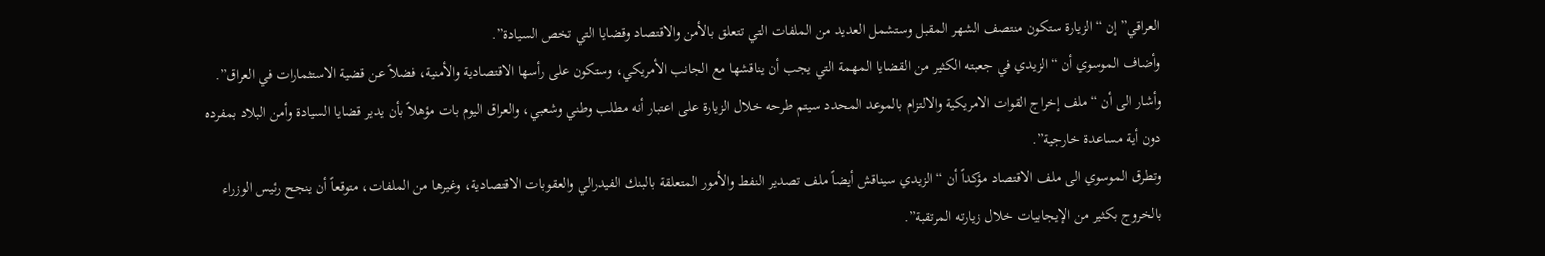العراقي” إن “الزيارة ستكون منتصف الشهر المقبل وستشمل العديد من الملفات التي تتعلق بالأمن والاقتصاد وقضايا التي تخص السيادة”.
وأضاف الموسوي أن “الزيدي في جعبته الكثير من القضايا المهمة التي يجب أن يناقشها مع الجانب الأمريكي، وستكون على رأسها الاقتصادية والأمنية، فضلاً عن قضية الاستثمارات في العراق”.
وأشار الى أن “ملف إخراج القوات الامريكية والالتزام بالموعد المحدد سيتم طرحه خلال الزيارة على اعتبار أنه مطلب وطني وشعبي، والعراق اليوم بات مؤهلاً بأن يدير قضايا السيادة وأمن البلاد بمفرده دون أية مساعدة خارجية”.
وتطرق الموسوي الى ملف الاقتصاد مؤكداً أن “الزيدي سيناقش أيضاً ملف تصدير النفط والأمور المتعلقة بالبنك الفيدرالي والعقوبات الاقتصادية، وغيرها من الملفات، متوقعاً أن ينجح رئيس الوزراء بالخروج بكثير من الإيجابيات خلال زيارته المرتقبة”.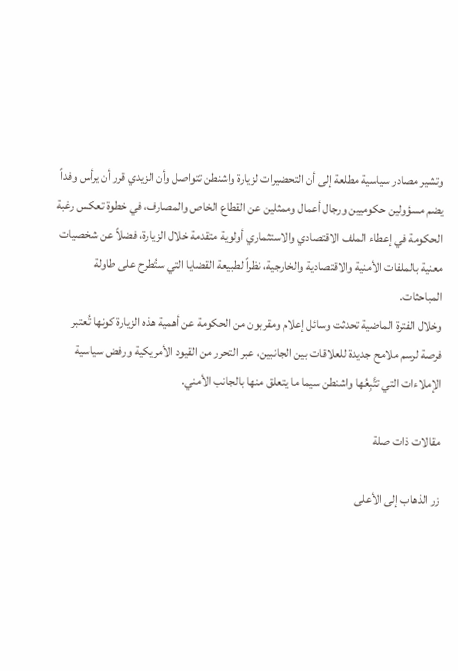وتشير مصادر سياسية مطلعة إلى أن التحضيرات لزيارة واشنطن تتواصل وأن الزيدي قرر أن يرأس وفداً يضم مسؤولين حكوميين ورجال أعمال وممثلين عن القطاع الخاص والمصارف، في خطوة تعكس رغبة الحكومة في إعطاء الملف الاقتصادي والاستثماري أولوية متقدمة خلال الزيارة، فضلاً عن شخصيات معنية بالملفات الأمنية والاقتصادية والخارجية، نظراً لطبيعة القضايا التي ستُطرح على طاولة المباحثات.
وخلال الفترة الماضية تحدثت وسائل إعلام ومقربون من الحكومة عن أهمية هذه الزيارة كونها تُعتبر فرصة لرسم ملامح جديدة للعلاقات بين الجانبين، عبر التحرر من القيود الأمريكية ورفض سياسية الإملاءات التي تتَّبِعُها واشنطن سيما ما يتعلق منها بالجانب الأمني.

مقالات ذات صلة

زر الذهاب إلى الأعلى